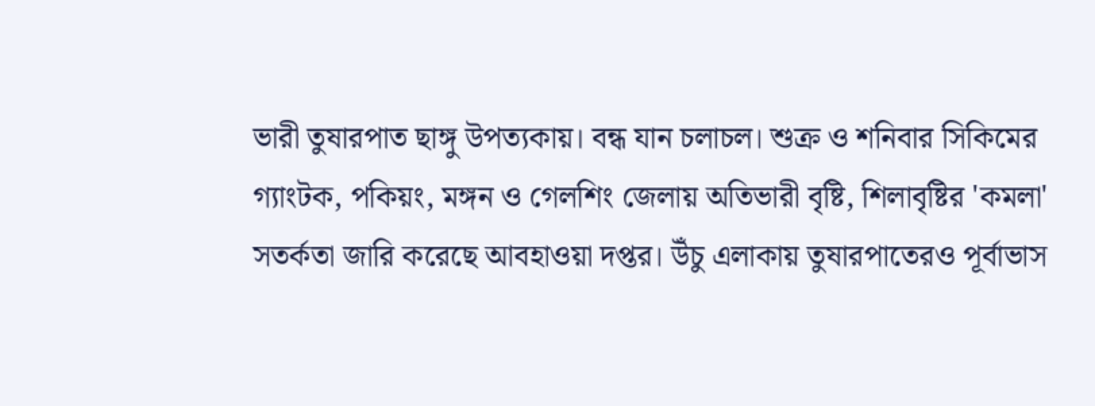ভারী তুষারপাত ছাঙ্গু উপত্যকায়। বন্ধ যান চলাচল। শুক্র ও শনিবার সিকিমের গ্যাংটক, পকিয়ং, মঙ্গন ও গেলশিং জেলায় অতিভারী বৃষ্টি, শিলাবৃষ্টির 'কমলা' সতর্কতা জারি করেছে আবহাওয়া দপ্তর। উঁচু এলাকায় তুষারপাতেরও পূর্বাভাস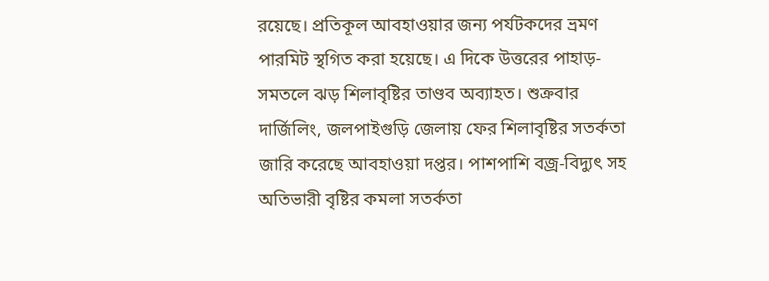রয়েছে। প্রতিকূল আবহাওয়ার জন্য পর্যটকদের ভ্রমণ পারমিট স্থগিত করা হয়েছে। এ দিকে উত্তরের পাহাড়-সমতলে ঝড় শিলাবৃষ্টির তাণ্ডব অব্যাহত। শুক্রবার দার্জিলিং, জলপাইগুড়ি জেলায় ফের শিলাবৃষ্টির সতর্কতা জারি করেছে আবহাওয়া দপ্তর। পাশপাশি বজ্র-বিদ্যুৎ সহ অতিভারী বৃষ্টির কমলা সতর্কতা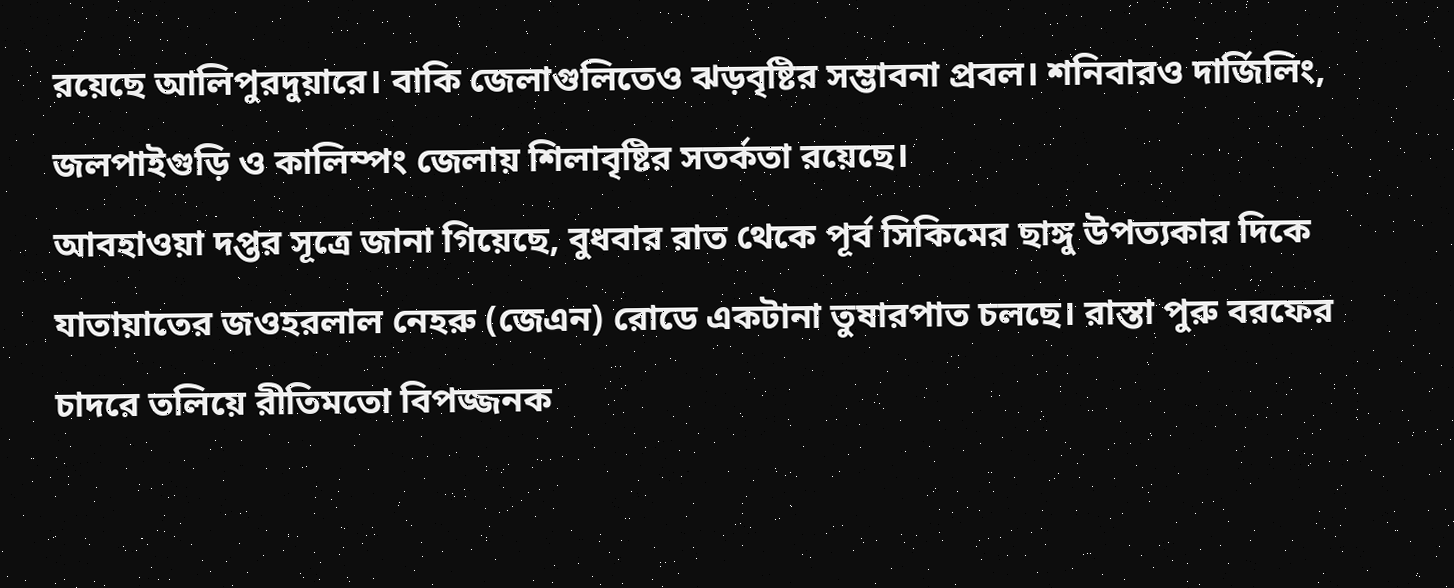রয়েছে আলিপুরদুয়ারে। বাকি জেলাগুলিতেও ঝড়বৃষ্টির সম্ভাবনা প্রবল। শনিবারও দার্জিলিং, জলপাইগুড়ি ও কালিম্পং জেলায় শিলাবৃষ্টির সতর্কতা রয়েছে।
আবহাওয়া দপ্তর সূত্রে জানা গিয়েছে, বুধবার রাত থেকে পূর্ব সিকিমের ছাঙ্গু উপত্যকার দিকে যাতায়াতের জওহরলাল নেহরু (জেএন) রোডে একটানা তুষারপাত চলছে। রাস্তা পুরু বরফের চাদরে তলিয়ে রীতিমতো বিপজ্জনক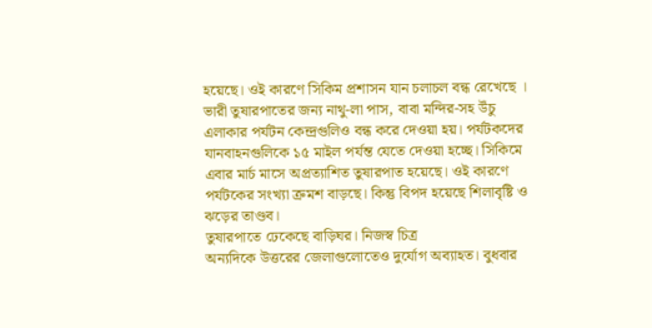হয়েছে। ওই কারণে সিকিম প্রশাসন যান চলাচল বন্ধ রেখেছে । ভারী তুষারপাতের জন্য নাথু-লা পাস, বাবা মন্দির-সহ উঁচু এলাকার পর্যটন কেন্দ্রগুলিও বন্ধ করে দেওয়া হয়। পর্যটকদের যানবাহনগুলিকে ১৫ মাইল পর্যন্ত যেতে দেওয়া হচ্ছে। সিকিমে এবার মার্চ মাসে অপ্রত্যাশিত তুষারপাত হয়েছে। ওই কারণে পর্যটকের সংখ্যা ক্রমশ বাড়ছে। কিন্তু বিপদ হয়েছে শিলাবৃষ্টি ও ঝড়ের তাণ্ডব।
তুষারপাতে ঢেকেছে বাড়িঘর। নিজস্ব চিত্র
অন্যদিকে উত্তরের জেলাগুলোতেও দুর্যোগ অব্যাহত। বুধবার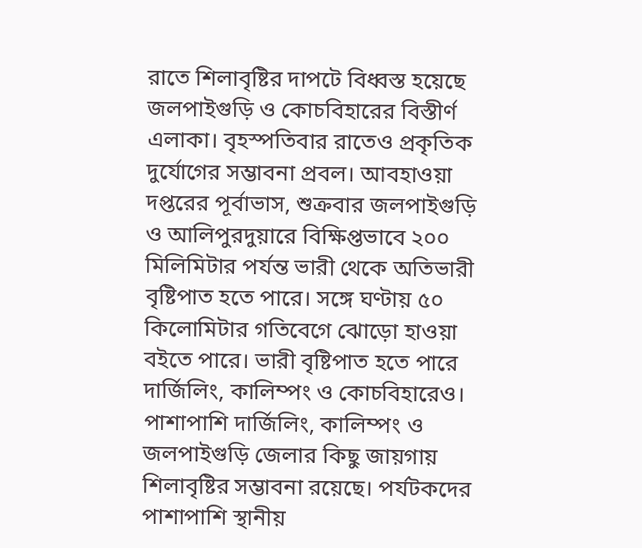রাতে শিলাবৃষ্টির দাপটে বিধ্বস্ত হয়েছে জলপাইগুড়ি ও কোচবিহারের বিস্তীর্ণ এলাকা। বৃহস্পতিবার রাতেও প্রকৃতিক দুর্যোগের সম্ভাবনা প্রবল। আবহাওয়া দপ্তরের পূর্বাভাস, শুক্রবার জলপাইগুড়ি ও আলিপুরদুয়ারে বিক্ষিপ্তভাবে ২০০ মিলিমিটার পর্যন্ত ভারী থেকে অতিভারী বৃষ্টিপাত হতে পারে। সঙ্গে ঘণ্টায় ৫০ কিলোমিটার গতিবেগে ঝোড়ো হাওয়া বইতে পারে। ভারী বৃষ্টিপাত হতে পারে দার্জিলিং, কালিম্পং ও কোচবিহারেও। পাশাপাশি দার্জিলিং, কালিম্পং ও জলপাইগুড়ি জেলার কিছু জায়গায় শিলাবৃষ্টির সম্ভাবনা রয়েছে। পর্যটকদের পাশাপাশি স্থানীয়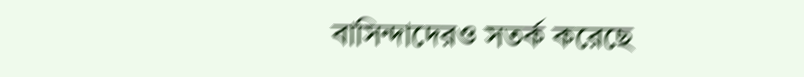বাসিন্দাদেরও সতর্ক করেছে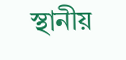স্থানীয়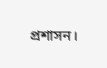প্রশাসন।